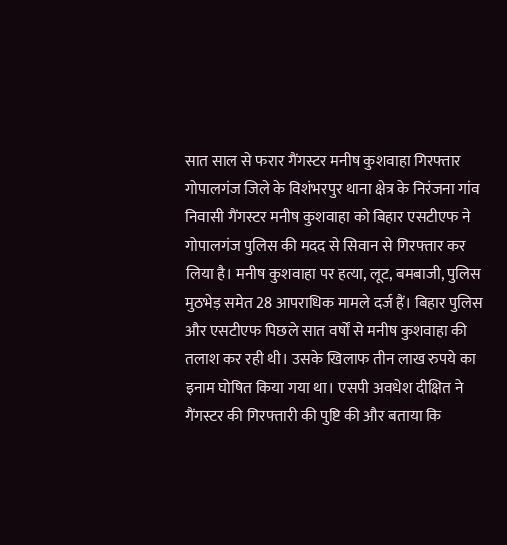सात साल से फरार गैंगस्टर मनीष कुशवाहा गिरफ्तार
गोपालगंज जिले के विशंभरपुर थाना क्षेत्र के निरंजना गांव निवासी गैंगस्टर मनीष कुशवाहा को बिहार एसटीएफ ने गोपालगंज पुलिस की मदद से सिवान से गिरफ्तार कर लिया है। मनीष कुशवाहा पर हत्या, लूट, बमबाजी, पुलिस मुठभेड़ समेत 28 आपराधिक मामले दर्ज हैं। बिहार पुलिस और एसटीएफ पिछले सात वर्षों से मनीष कुशवाहा की तलाश कर रही थी। उसके खिलाफ तीन लाख रुपये का इनाम घोषित किया गया था। एसपी अवधेश दीक्षित ने गैंगस्टर की गिरफ्तारी की पुष्टि की और बताया कि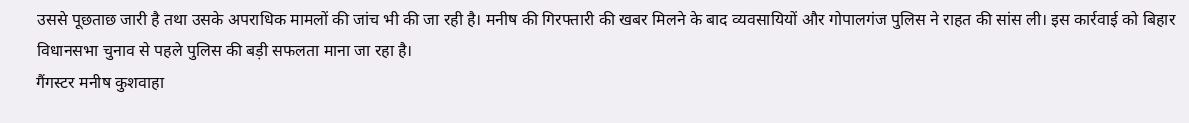उससे पूछताछ जारी है तथा उसके अपराधिक मामलों की जांच भी की जा रही है। मनीष की गिरफ्तारी की खबर मिलने के बाद व्यवसायियों और गोपालगंज पुलिस ने राहत की सांस ली। इस कार्रवाई को बिहार विधानसभा चुनाव से पहले पुलिस की बड़ी सफलता माना जा रहा है।
गैंगस्टर मनीष कुशवाहा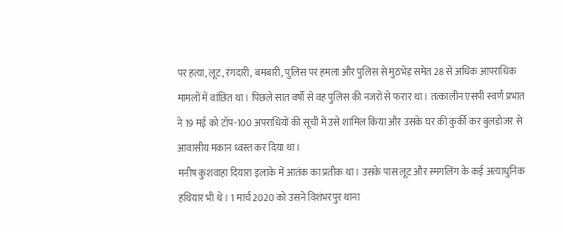पर हत्या, लूट, रंगदारी, बमबारी, पुलिस पर हमला और पुलिस से मुठभेड़ समेत 28 से अधिक आपराधिक मामलों में वांछित था। पिछले सात वर्षों से वह पुलिस की नजरों से फरार था। तत्कालीन एसपी स्वर्ण प्रभात ने 19 मई को टॉप-100 अपराधियों की सूची में उसे शामिल किया और उसके घर की कुर्की कर बुलडोजर से आवासीय मकान ध्वस्त कर दिया था।
मनीष कुशवाहा दियारा इलाके में आतंक का प्रतीक था। उसके पास लूट और स्मगलिंग के कई अत्याधुनिक हथियार भी थे। 1 मार्च 2020 को उसने विशंभरपुर थाना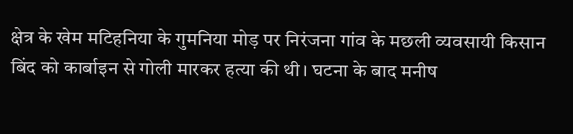क्षेत्र के खेम मटिहनिया के गुमनिया मोड़ पर निरंजना गांव के मछली व्यवसायी किसान बिंद को कार्बाइन से गोली मारकर हत्या की थी। घटना के बाद मनीष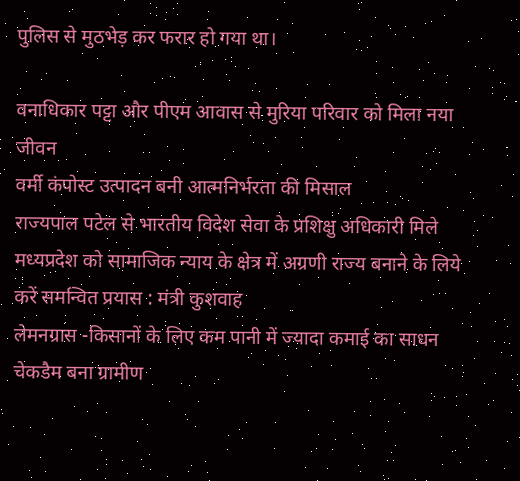पुलिस से मुठभेड़ कर फरार हो गया था।

वनाधिकार पट्टा और पीएम आवास से मुरिया परिवार को मिला नया जीवन
वर्मी कंपोस्ट उत्पादन बनी आत्मनिर्भरता की मिसाल
राज्यपाल पटेल से भारतीय विदेश सेवा के प्रशिक्षु अधिकारी मिले
मध्यप्रदेश को सामाजिक न्याय के क्षेत्र में अग्रणी राज्य बनाने के लिये करें समन्वित प्रयास : मंत्री कुशवाह
लेमनग्रास -किसानों के लिए कम पानी में ज्यादा कमाई का साधन
चेकडैम बना ग्रामीण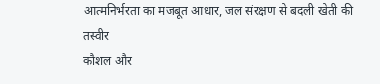आत्मनिर्भरता का मजबूत आधार, जल संरक्षण से बदली खेती की तस्वीर
कौशल और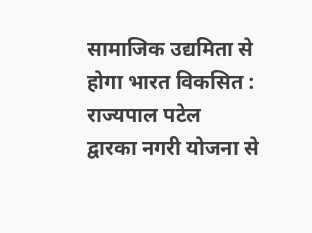सामाजिक उद्यमिता से होगा भारत विकसित : राज्यपाल पटेल
द्वारका नगरी योजना से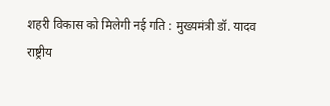शहरी विकास को मिलेगी नई गति : मुख्यमंत्री डॉ. यादव
राष्ट्रीय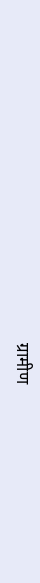ग्रामीण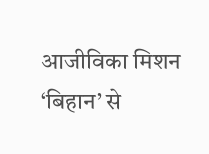आजीविका मिशन ‘बिहान’ से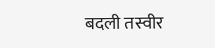बदली तस्वीर